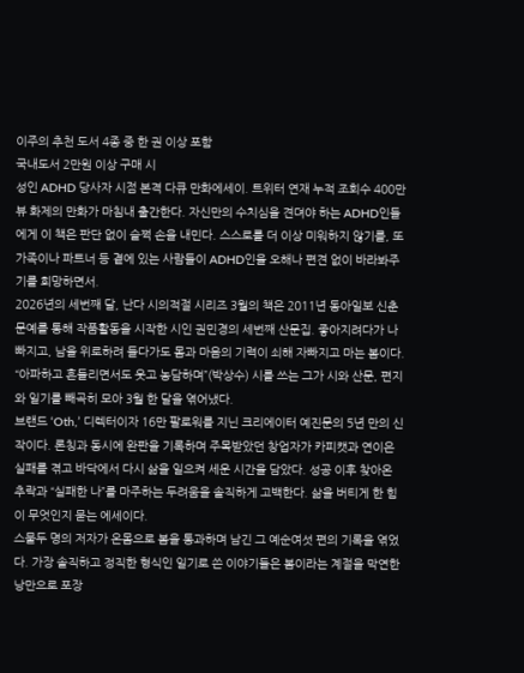이주의 추천 도서 4종 중 한 권 이상 포함
국내도서 2만원 이상 구매 시
성인 ADHD 당사자 시점 본격 다큐 만화에세이. 트위터 연재 누적 조회수 400만 뷰 화제의 만화가 마침내 출간한다. 자신만의 수치심을 견뎌야 하는 ADHD인들에게 이 책은 판단 없이 슬쩍 손을 내민다. 스스로를 더 이상 미워하지 않기를, 또 가족이나 파트너 등 곁에 있는 사람들이 ADHD인을 오해나 편견 없이 바라봐주기를 희망하면서.
2026년의 세번째 달, 난다 시의적절 시리즈 3월의 책은 2011년 동아일보 신춘문예를 통해 작품활동을 시작한 시인 권민경의 세번째 산문집. 좋아지려다가 나빠지고, 남을 위로하려 들다가도 몸과 마음의 기력이 쇠해 자빠지고 마는 봄이다. “아파하고 흔들리면서도 웃고 농담하며”(박상수) 시를 쓰는 그가 시와 산문, 편지와 일기를 빼곡히 모아 3월 한 달을 엮어냈다.
브랜드 ‘Oth,’ 디렉터이자 16만 팔로워를 지닌 크리에이터 예진문의 5년 만의 신작이다. 론칭과 동시에 완판을 기록하며 주목받았던 창업자가 카피캣과 연이은 실패를 겪고 바닥에서 다시 삶을 일으켜 세운 시간을 담았다. 성공 이후 찾아온 추락과 “실패한 나”를 마주하는 두려움을 솔직하게 고백한다. 삶을 버티게 한 힘이 무엇인지 묻는 에세이다.
스물두 명의 저자가 온몸으로 봄을 통과하며 남긴 그 예순여섯 편의 기록을 엮었다. 가장 솔직하고 정직한 형식인 일기로 쓴 이야기들은 봄이라는 계절을 막연한 낭만으로 포장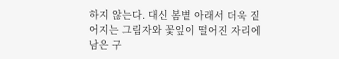하지 않는다. 대신 봄볕 아래서 더욱 짙어지는 그림자와 꽃잎이 떨어진 자리에 남은 구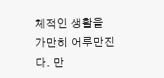체적인 생활을 가만히 어루만진다. 만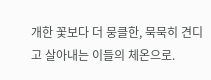개한 꽃보다 더 뭉클한, 묵묵히 견디고 살아내는 이들의 체온으로.